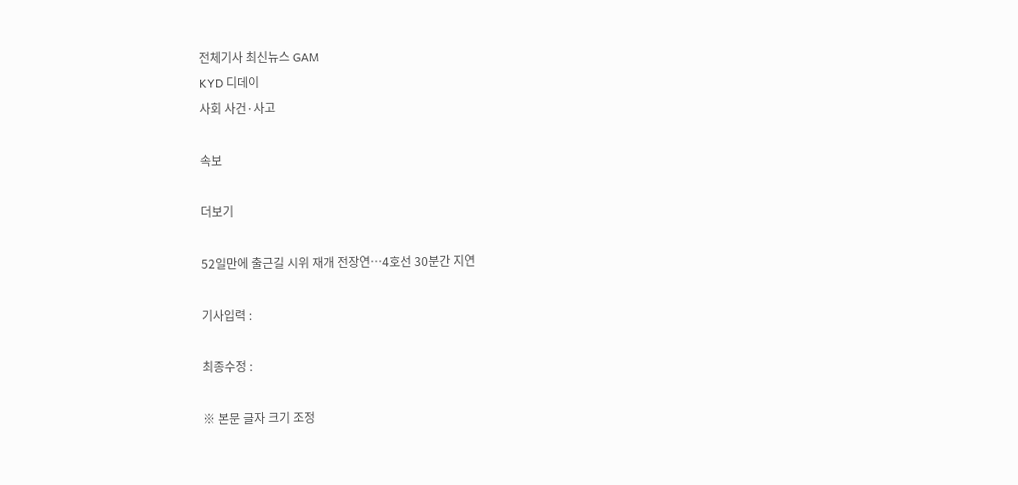전체기사 최신뉴스 GAM
KYD 디데이
사회 사건·사고

속보

더보기

52일만에 출근길 시위 재개 전장연…4호선 30분간 지연

기사입력 :

최종수정 :

※ 본문 글자 크기 조정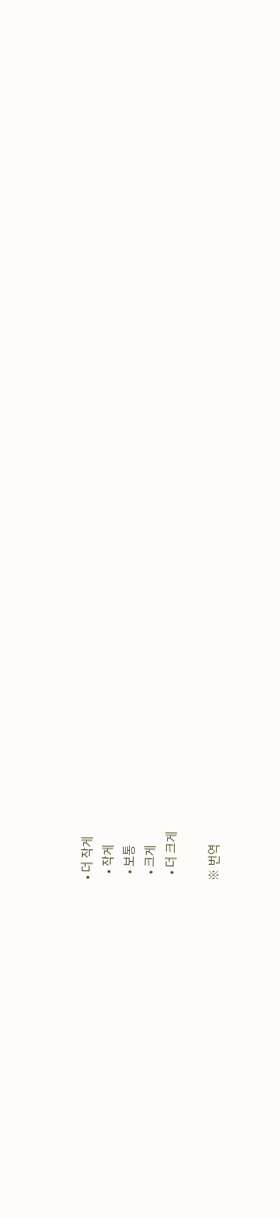• 더 작게
  • 작게
  • 보통
  • 크게
  • 더 크게

※ 번역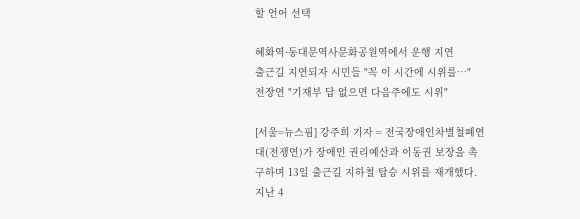할 언어 선택

혜화역·동대문역사문화공원역에서 운행 지연
출근길 지연되자 시민들 "꼭 이 시간에 시위를…"
전장연 "기재부 답 없으면 다음주에도 시위"

[서울=뉴스핌] 강주희 기자 = 전국장애인차별철폐연대(전쟁연)가 장애인 권리예산과 이동권 보장을 촉구하며 13일 출근길 지하철 탑승 시위를 재개했다. 지난 4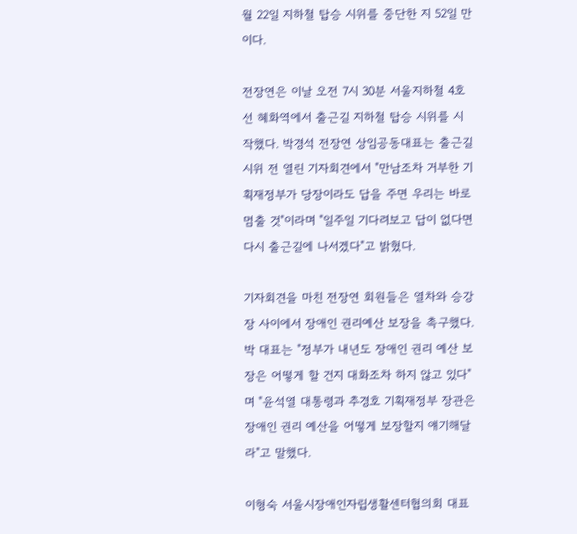월 22일 지하철 탑승 시위를 중단한 지 52일 만이다.

전장연은 이날 오전 7시 30분 서울지하철 4호선 혜화역에서 출근길 지하철 탑승 시위를 시작했다. 박경석 전장연 상임공동대표는 출근길 시위 전 열린 기자회견에서 "만남조차 거부한 기획재정부가 당장이라도 답을 주면 우리는 바로 멈출 것"이라며 "일주일 기다려보고 답이 없다면 다시 출근길에 나서겠다"고 밝혔다.

기자회견을 마친 전장연 회원들은 열차와 승강장 사이에서 장애인 권리예산 보장을 촉구했다. 박 대표는 "정부가 내년도 장애인 권리 예산 보장은 어떻게 할 건지 대화조차 하지 않고 있다"며 "윤석열 대통령과 추경호 기획재정부 장관은 장애인 권리 예산을 어떻게 보장할지 얘기해달라"고 말했다.

이형숙 서울시장애인자립생활센터협의회 대표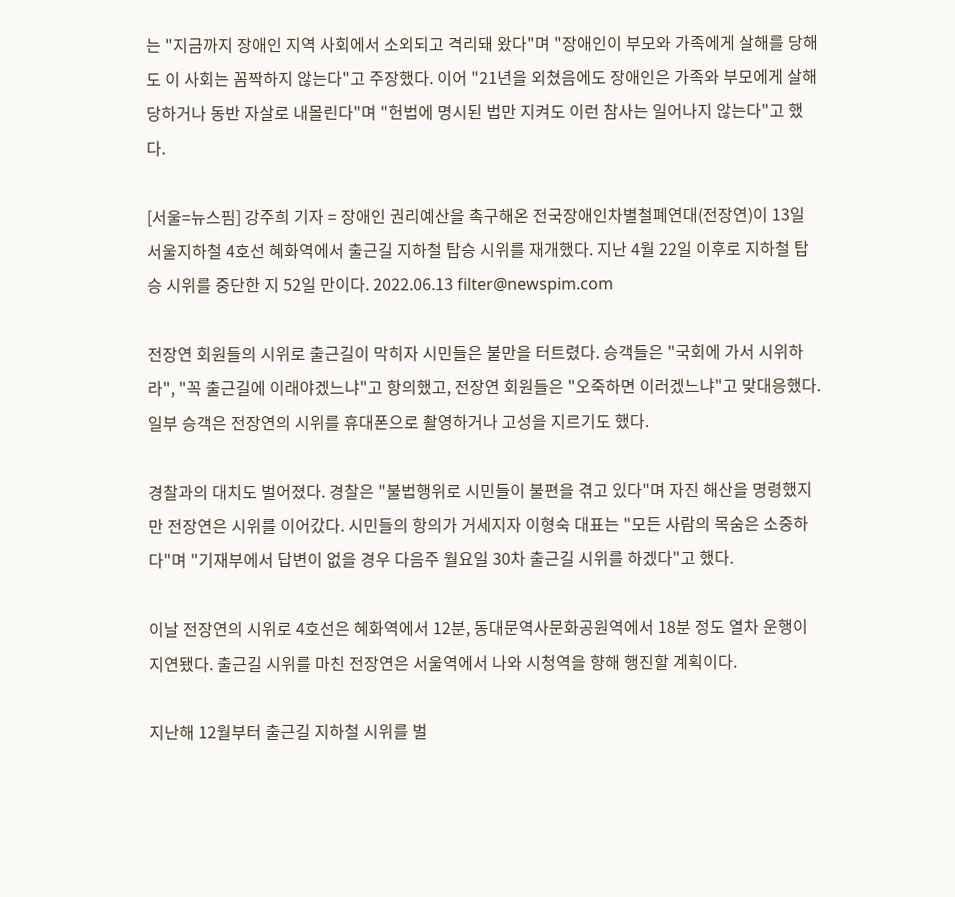는 "지금까지 장애인 지역 사회에서 소외되고 격리돼 왔다"며 "장애인이 부모와 가족에게 살해를 당해도 이 사회는 꼼짝하지 않는다"고 주장했다. 이어 "21년을 외쳤음에도 장애인은 가족와 부모에게 살해당하거나 동반 자살로 내몰린다"며 "헌법에 명시된 법만 지켜도 이런 참사는 일어나지 않는다"고 했다.

[서울=뉴스핌] 강주희 기자 = 장애인 권리예산을 촉구해온 전국장애인차별철폐연대(전장연)이 13일 서울지하철 4호선 혜화역에서 출근길 지하철 탑승 시위를 재개했다. 지난 4월 22일 이후로 지하철 탑승 시위를 중단한 지 52일 만이다. 2022.06.13 filter@newspim.com

전장연 회원들의 시위로 출근길이 막히자 시민들은 불만을 터트렸다. 승객들은 "국회에 가서 시위하라", "꼭 출근길에 이래야겠느냐"고 항의했고, 전장연 회원들은 "오죽하면 이러겠느냐"고 맞대응했다. 일부 승객은 전장연의 시위를 휴대폰으로 촬영하거나 고성을 지르기도 했다.

경찰과의 대치도 벌어졌다. 경찰은 "불법행위로 시민들이 불편을 겪고 있다"며 자진 해산을 명령했지만 전장연은 시위를 이어갔다. 시민들의 항의가 거세지자 이형숙 대표는 "모든 사람의 목숨은 소중하다"며 "기재부에서 답변이 없을 경우 다음주 월요일 30차 출근길 시위를 하겠다"고 했다.

이날 전장연의 시위로 4호선은 혜화역에서 12분, 동대문역사문화공원역에서 18분 정도 열차 운행이 지연됐다. 출근길 시위를 마친 전장연은 서울역에서 나와 시청역을 향해 행진할 계획이다.

지난해 12월부터 출근길 지하철 시위를 벌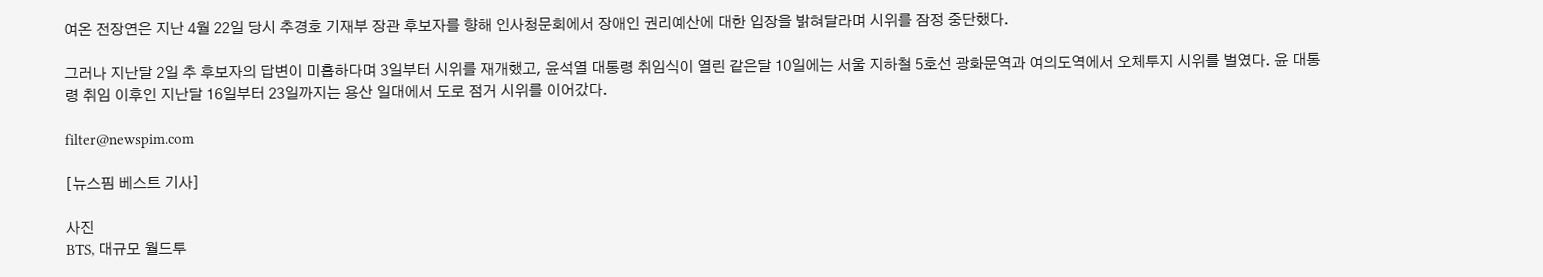여온 전장연은 지난 4월 22일 당시 추경호 기재부 장관 후보자를 향해 인사청문회에서 장애인 권리예산에 대한 입장을 밝혀달라며 시위를 잠정 중단했다.

그러나 지난달 2일 추 후보자의 답변이 미흡하다며 3일부터 시위를 재개했고, 윤석열 대통령 취임식이 열린 같은달 10일에는 서울 지하철 5호선 광화문역과 여의도역에서 오체투지 시위를 벌였다. 윤 대통령 취임 이후인 지난달 16일부터 23일까지는 용산 일대에서 도로 점거 시위를 이어갔다.

filter@newspim.com

[뉴스핌 베스트 기사]

사진
BTS, 대규모 월드투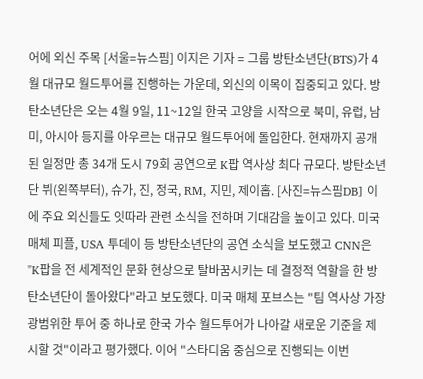어에 외신 주목 [서울=뉴스핌] 이지은 기자 = 그룹 방탄소년단(BTS)가 4월 대규모 월드투어를 진행하는 가운데, 외신의 이목이 집중되고 있다. 방탄소년단은 오는 4월 9일, 11~12일 한국 고양을 시작으로 북미, 유럽, 남미, 아시아 등지를 아우르는 대규모 월드투어에 돌입한다. 현재까지 공개된 일정만 총 34개 도시 79회 공연으로 K팝 역사상 최다 규모다. 방탄소년단 뷔(왼쪽부터), 슈가, 진, 정국, RM, 지민, 제이홉. [사진=뉴스핌DB] 이에 주요 외신들도 잇따라 관련 소식을 전하며 기대감을 높이고 있다. 미국 매체 피플, USA 투데이 등 방탄소년단의 공연 소식을 보도했고 CNN은 "K팝을 전 세계적인 문화 현상으로 탈바꿈시키는 데 결정적 역할을 한 방탄소년단이 돌아왔다"라고 보도했다. 미국 매체 포브스는 "팀 역사상 가장 광범위한 투어 중 하나로 한국 가수 월드투어가 나아갈 새로운 기준을 제시할 것"이라고 평가했다. 이어 "스타디움 중심으로 진행되는 이번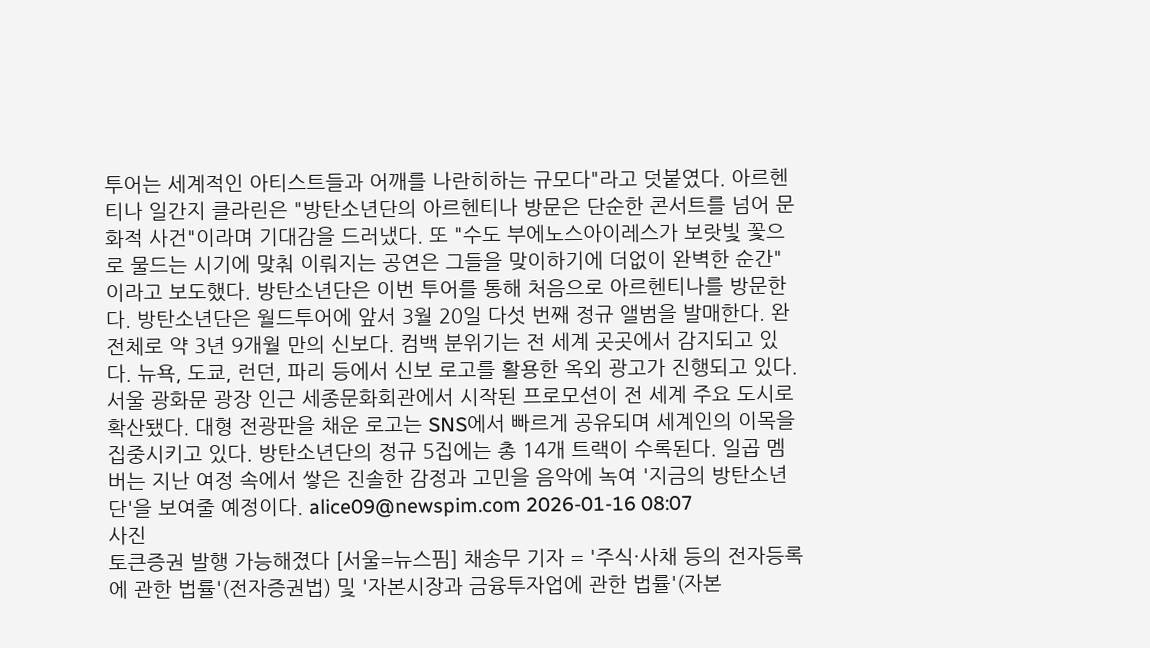투어는 세계적인 아티스트들과 어깨를 나란히하는 규모다"라고 덧붙였다. 아르헨티나 일간지 클라린은 "방탄소년단의 아르헨티나 방문은 단순한 콘서트를 넘어 문화적 사건"이라며 기대감을 드러냈다. 또 "수도 부에노스아이레스가 보랏빛 꽃으로 물드는 시기에 맞춰 이뤄지는 공연은 그들을 맞이하기에 더없이 완벽한 순간"이라고 보도했다. 방탄소년단은 이번 투어를 통해 처음으로 아르헨티나를 방문한다. 방탄소년단은 월드투어에 앞서 3월 20일 다섯 번째 정규 앨범을 발매한다. 완전체로 약 3년 9개월 만의 신보다. 컴백 분위기는 전 세계 곳곳에서 감지되고 있다. 뉴욕, 도쿄, 런던, 파리 등에서 신보 로고를 활용한 옥외 광고가 진행되고 있다. 서울 광화문 광장 인근 세종문화회관에서 시작된 프로모션이 전 세계 주요 도시로 확산됐다. 대형 전광판을 채운 로고는 SNS에서 빠르게 공유되며 세계인의 이목을 집중시키고 있다. 방탄소년단의 정규 5집에는 총 14개 트랙이 수록된다. 일곱 멤버는 지난 여정 속에서 쌓은 진솔한 감정과 고민을 음악에 녹여 '지금의 방탄소년단'을 보여줄 예정이다. alice09@newspim.com 2026-01-16 08:07
사진
토큰증권 발행 가능해졌다 [서울=뉴스핌] 채송무 기자 = '주식·사채 등의 전자등록에 관한 법률'(전자증권법) 및 '자본시장과 금융투자업에 관한 법률'(자본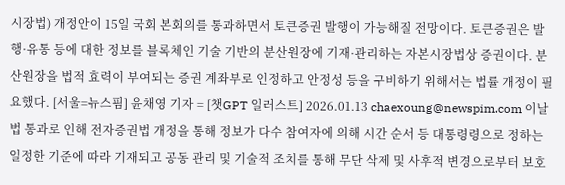시장법) 개정안이 15일 국회 본회의를 통과하면서 토큰증권 발행이 가능해질 전망이다. 토큰증권은 발행·유통 등에 대한 정보를 블록체인 기술 기반의 분산원장에 기재·관리하는 자본시장법상 증권이다. 분산원장을 법적 효력이 부여되는 증권 계좌부로 인정하고 안정성 등을 구비하기 위해서는 법률 개정이 필요했다. [서울=뉴스핌] 윤채영 기자 = [챗GPT 일러스트] 2026.01.13 chaexoung@newspim.com 이날 법 통과로 인해 전자증권법 개정을 통해 정보가 다수 참여자에 의해 시간 순서 등 대통령령으로 정하는 일정한 기준에 따라 기재되고 공동 관리 및 기술적 조치를 통해 무단 삭제 및 사후적 변경으로부터 보호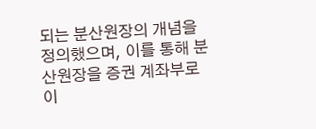되는 분산원장의 개념을 정의했으며, 이를 통해 분산원장을 증권 계좌부로 이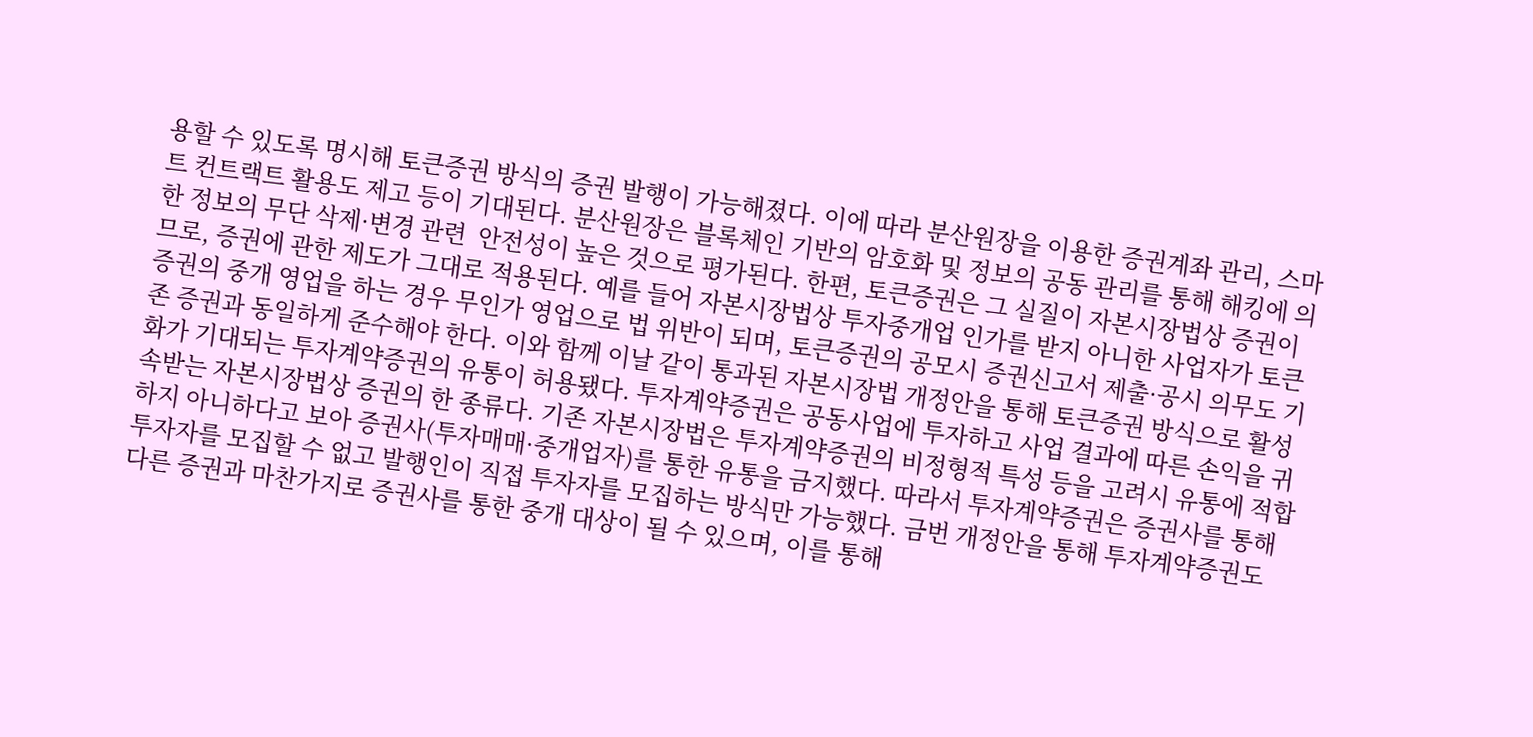용할 수 있도록 명시해 토큰증권 방식의 증권 발행이 가능해졌다. 이에 따라 분산원장을 이용한 증권계좌 관리, 스마트 컨트랙트 활용도 제고 등이 기대된다. 분산원장은 블록체인 기반의 암호화 및 정보의 공동 관리를 통해 해킹에 의한 정보의 무단 삭제·변경 관련  안전성이 높은 것으로 평가된다. 한편, 토큰증권은 그 실질이 자본시장법상 증권이므로, 증권에 관한 제도가 그대로 적용된다. 예를 들어 자본시장법상 투자중개업 인가를 받지 아니한 사업자가 토큰증권의 중개 영업을 하는 경우 무인가 영업으로 법 위반이 되며, 토큰증권의 공모시 증권신고서 제출·공시 의무도 기존 증권과 동일하게 준수해야 한다. 이와 함께 이날 같이 통과된 자본시장법 개정안을 통해 토큰증권 방식으로 활성화가 기대되는 투자계약증권의 유통이 허용됐다. 투자계약증권은 공동사업에 투자하고 사업 결과에 따른 손익을 귀속받는 자본시장법상 증권의 한 종류다. 기존 자본시장법은 투자계약증권의 비정형적 특성 등을 고려시 유통에 적합하지 아니하다고 보아 증권사(투자매매·중개업자)를 통한 유통을 금지했다. 따라서 투자계약증권은 증권사를 통해 투자자를 모집할 수 없고 발행인이 직접 투자자를 모집하는 방식만 가능했다. 금번 개정안을 통해 투자계약증권도 다른 증권과 마찬가지로 증권사를 통한 중개 대상이 될 수 있으며, 이를 통해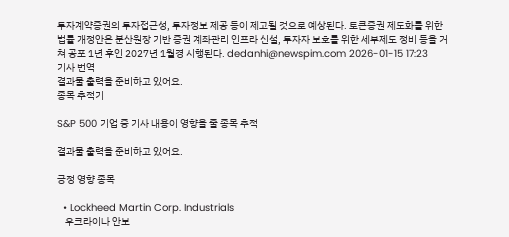투자계약증권의 투자접근성, 투자정보 제공 등이 제고될 것으로 예상된다. 토큰증권 제도화를 위한 법률 개정안은 분산원장 기반 증권 계좌관리 인프라 신설, 투자자 보호를 위한 세부제도 정비 등을 거쳐 공포 1년 후인 2027년 1월경 시행된다. dedanhi@newspim.com 2026-01-15 17:23
기사 번역
결과물 출력을 준비하고 있어요.
종목 추적기

S&P 500 기업 중 기사 내용이 영향을 줄 종목 추적

결과물 출력을 준비하고 있어요.

긍정 영향 종목

  • Lockheed Martin Corp. Industrials
    우크라이나 안보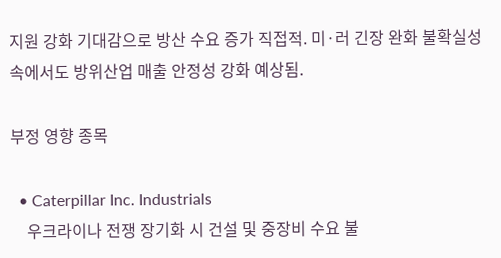지원 강화 기대감으로 방산 수요 증가 직접적. 미·러 긴장 완화 불확실성 속에서도 방위산업 매출 안정성 강화 예상됨.

부정 영향 종목

  • Caterpillar Inc. Industrials
    우크라이나 전쟁 장기화 시 건설 및 중장비 수요 불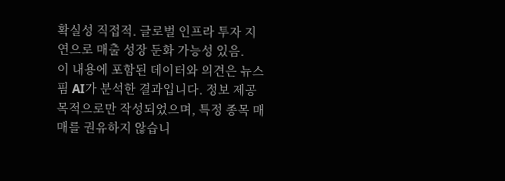확실성 직접적. 글로벌 인프라 투자 지연으로 매출 성장 둔화 가능성 있음.
이 내용에 포함된 데이터와 의견은 뉴스핌 AI가 분석한 결과입니다. 정보 제공 목적으로만 작성되었으며, 특정 종목 매매를 권유하지 않습니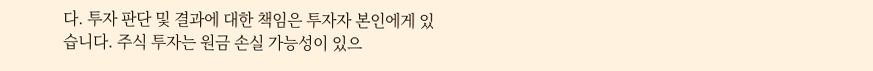다. 투자 판단 및 결과에 대한 책임은 투자자 본인에게 있습니다. 주식 투자는 원금 손실 가능성이 있으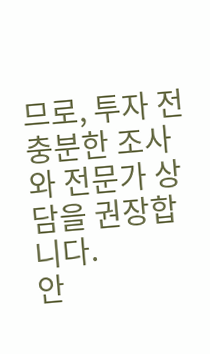므로, 투자 전 충분한 조사와 전문가 상담을 권장합니다.
안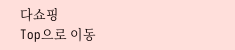다쇼핑
Top으로 이동